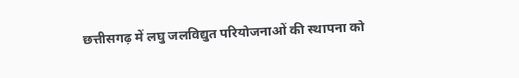छत्तीसगढ़ में लघु जलविद्युत परियोजनाओं की स्थापना को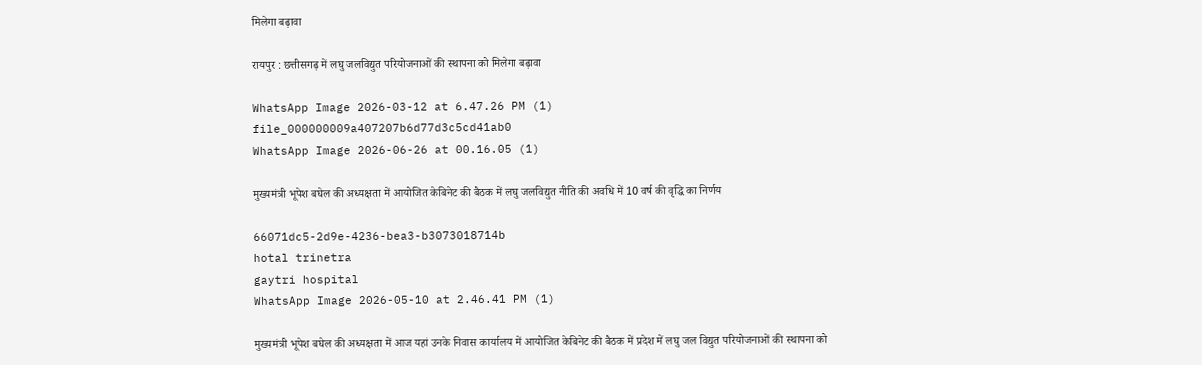मिलेगा बढ़ावा

रायपुर : छत्तीसगढ़ में लघु जलविद्युत परियोजनाओं की स्थापना को मिलेगा बढ़ावा

WhatsApp Image 2026-03-12 at 6.47.26 PM (1)
file_000000009a407207b6d77d3c5cd41ab0
WhatsApp Image 2026-06-26 at 00.16.05 (1)

मुख्यमंत्री भूपेश बघेल की अध्यक्षता में आयोजित केबिनेट की बैठक में लघु जलविद्युत नीति की अवधि में 10 वर्ष की वृद्धि का निर्णय

66071dc5-2d9e-4236-bea3-b3073018714b
hotal trinetra
gaytri hospital
WhatsApp Image 2026-05-10 at 2.46.41 PM (1)

मुख्यमंत्री भूपेश बघेल की अध्यक्षता में आज यहां उनके निवास कार्यालय में आयोजित केबिनेट की बैठक में प्रदेश में लघु जल विद्युत परियोजनाओं की स्थापना को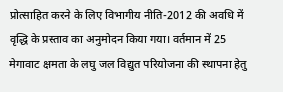प्रोत्साहित करने के लिए विभागीय नीति-2012 की अवधि में वृद्धि के प्रस्ताव का अनुमोदन किया गया। वर्तमान में 25 मेगावाट क्षमता के लघु जल विद्युत परियोजना की स्थापना हेतु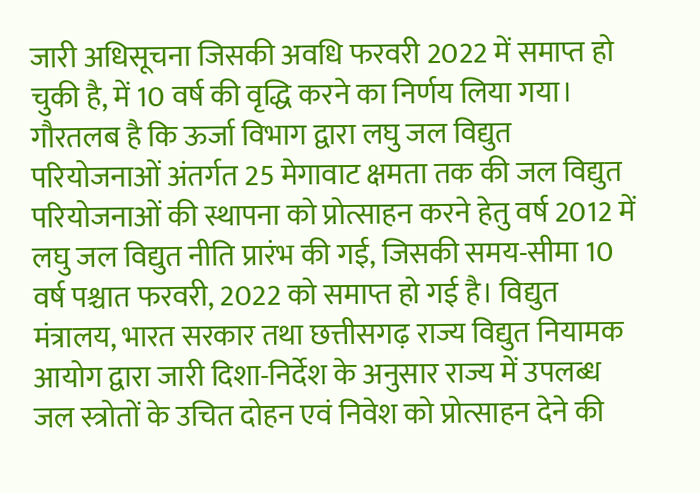जारी अधिसूचना जिसकी अवधि फरवरी 2022 में समाप्त हो चुकी है, में 10 वर्ष की वृद्धि करने का निर्णय लिया गया।
गौरतलब है कि ऊर्जा विभाग द्वारा लघु जल विद्युत परियोजनाओं अंतर्गत 25 मेगावाट क्षमता तक की जल विद्युत परियोजनाओं की स्थापना को प्रोत्साहन करने हेतु वर्ष 2012 में लघु जल विद्युत नीति प्रारंभ की गई, जिसकी समय-सीमा 10 वर्ष पश्चात फरवरी, 2022 को समाप्त हो गई है। विद्युत मंत्रालय, भारत सरकार तथा छत्तीसगढ़ राज्य विद्युत नियामक आयोग द्वारा जारी दिशा-निर्देश के अनुसार राज्य में उपलब्ध जल स्त्रोतों के उचित दोहन एवं निवेश को प्रोत्साहन देने की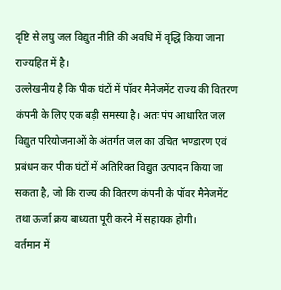दृष्टि से लघु जल विद्युत नीति की अवधि में वृद्धि किया जाना राज्यहित में है।
उल्लेखनीय है कि पीक घंटों में पॉवर मैनेजमेंट राज्य की वितरण कंपनी के लिए एक बड़ी समस्या है। अतः पंप आधारित जल विद्युत परियोजनाओं के अंतर्गत जल का उचित भण्डारण एवं प्रबंधन कर पीक घंटों में अतिरिक्त विद्युत उत्पादन किया जा सकता है, जो कि राज्य की वितरण कंपनी के पॉवर मैनेजमेंट तथा ऊर्जा क्रय बाध्यता पूरी करने में सहायक होगी।
वर्तमान में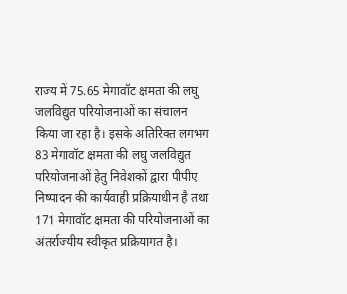राज्य में 75.65 मेगावॉट क्षमता की लघु जलविद्युत परियोजनाओं का संचालन किया जा रहा है। इसके अतिरिक्त लगभग 83 मेगावॉट क्षमता की लघु जलविद्युत परियोजनाओं हेतु निवेशकों द्वारा पीपीए निष्पादन की कार्यवाही प्रक्रियाधीन है तथा 171 मेगावॉट क्षमता की परियोजनाओं का अंतर्राज्यीय स्वीकृत प्रक्रियागत है।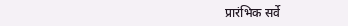प्रारंभिक सर्वे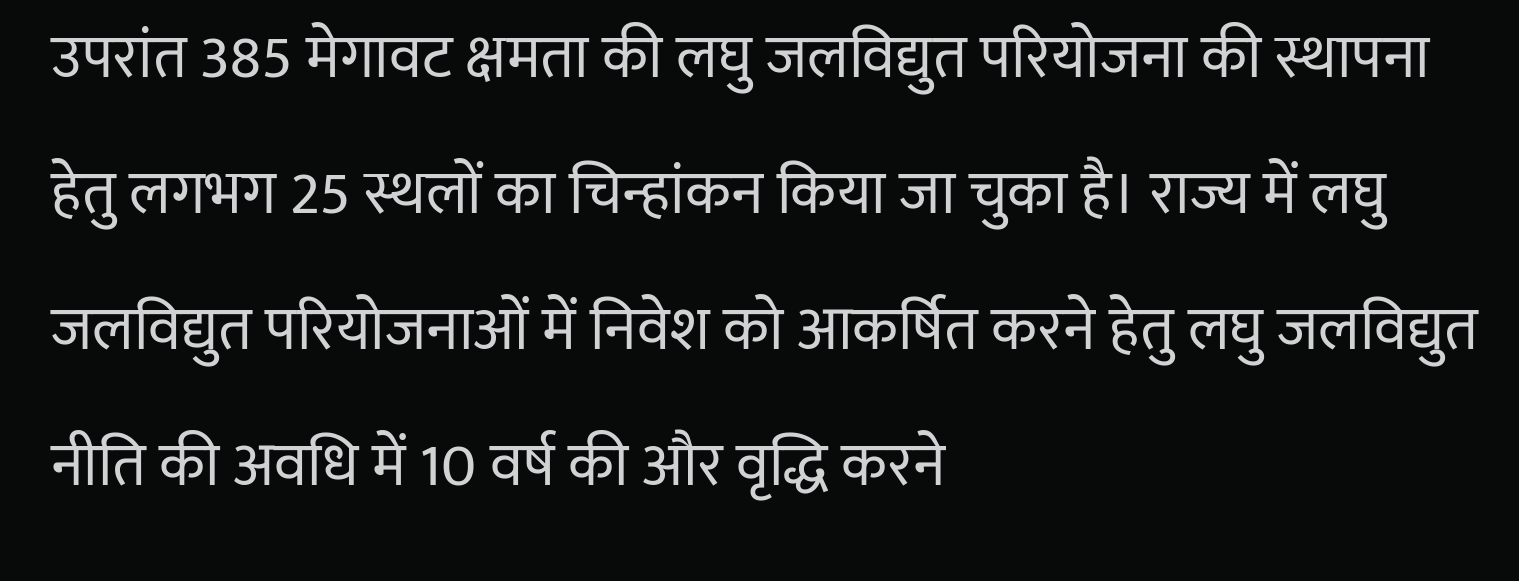उपरांत 385 मेगावट क्षमता की लघु जलविद्युत परियोजना की स्थापना हेतु लगभग 25 स्थलों का चिन्हांकन किया जा चुका है। राज्य में लघु जलविद्युत परियोजनाओं में निवेश को आकर्षित करने हेतु लघु जलविद्युत नीति की अवधि में 10 वर्ष की और वृद्धि करने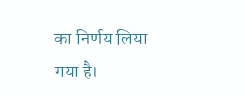का निर्णय लिया गया है।